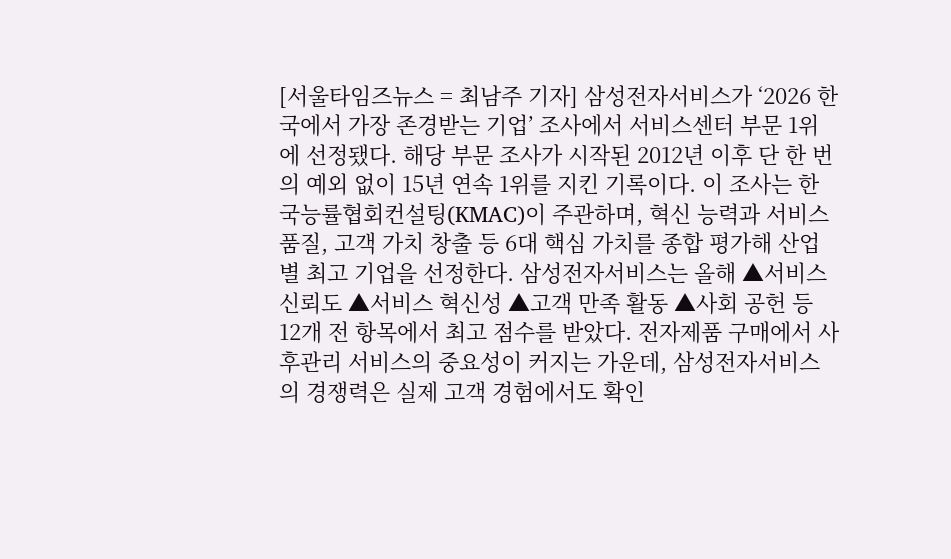[서울타임즈뉴스 = 최남주 기자] 삼성전자서비스가 ‘2026 한국에서 가장 존경받는 기업’ 조사에서 서비스센터 부문 1위에 선정됐다. 해당 부문 조사가 시작된 2012년 이후 단 한 번의 예외 없이 15년 연속 1위를 지킨 기록이다. 이 조사는 한국능률협회컨설팅(KMAC)이 주관하며, 혁신 능력과 서비스 품질, 고객 가치 창출 등 6대 핵심 가치를 종합 평가해 산업별 최고 기업을 선정한다. 삼성전자서비스는 올해 ▲서비스 신뢰도 ▲서비스 혁신성 ▲고객 만족 활동 ▲사회 공헌 등 12개 전 항목에서 최고 점수를 받았다. 전자제품 구매에서 사후관리 서비스의 중요성이 커지는 가운데, 삼성전자서비스의 경쟁력은 실제 고객 경험에서도 확인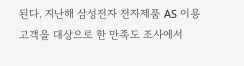된다. 지난해 삼성전자 전자제품 AS 이용 고객을 대상으로 한 만족도 조사에서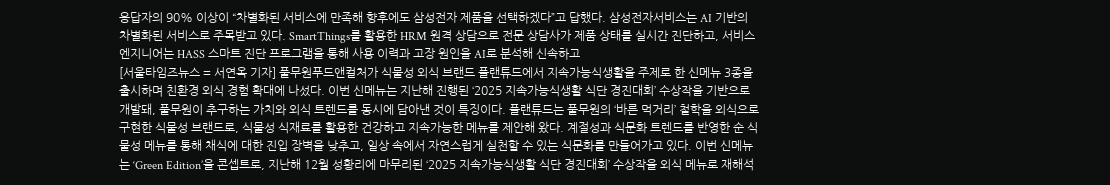응답자의 90% 이상이 “차별화된 서비스에 만족해 향후에도 삼성전자 제품을 선택하겠다”고 답했다. 삼성전자서비스는 AI 기반의 차별화된 서비스로 주목받고 있다. SmartThings를 활용한 HRM 원격 상담으로 전문 상담사가 제품 상태를 실시간 진단하고, 서비스 엔지니어는 HASS 스마트 진단 프로그램을 통해 사용 이력과 고장 원인을 AI로 분석해 신속하고
[서울타임즈뉴스 = 서연옥 기자] 풀무원푸드앤컬처가 식물성 외식 브랜드 플랜튜드에서 지속가능식생활을 주제로 한 신메뉴 3종을 출시하며 친환경 외식 경험 확대에 나섰다. 이번 신메뉴는 지난해 진행된 ‘2025 지속가능식생활 식단 경진대회’ 수상작을 기반으로 개발돼, 풀무원이 추구하는 가치와 외식 트렌드를 동시에 담아낸 것이 특징이다. 플랜튜드는 풀무원의 ‘바른 먹거리’ 철학을 외식으로 구현한 식물성 브랜드로, 식물성 식재료를 활용한 건강하고 지속가능한 메뉴를 제안해 왔다. 계절성과 식문화 트렌드를 반영한 순 식물성 메뉴를 통해 채식에 대한 진입 장벽을 낮추고, 일상 속에서 자연스럽게 실천할 수 있는 식문화를 만들어가고 있다. 이번 신메뉴는 ‘Green Edition’을 콘셉트로, 지난해 12월 성황리에 마무리된 ‘2025 지속가능식생활 식단 경진대회’ 수상작을 외식 메뉴로 재해석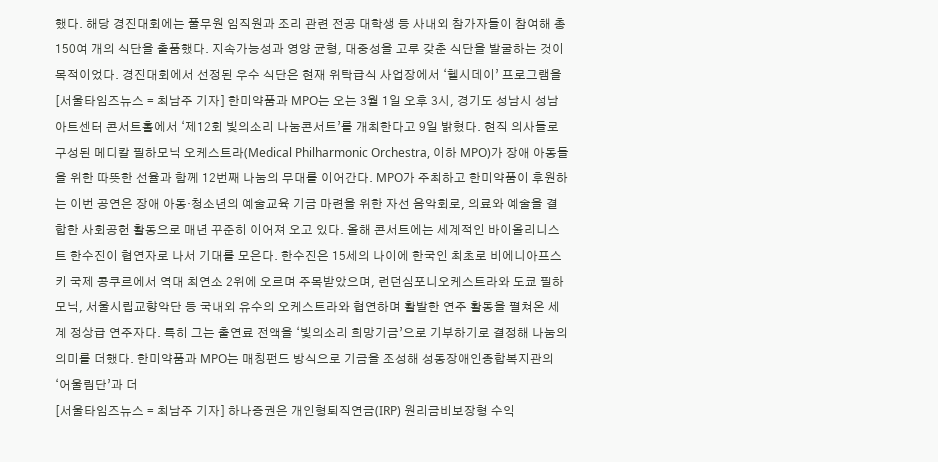했다. 해당 경진대회에는 풀무원 임직원과 조리 관련 전공 대학생 등 사내외 참가자들이 참여해 총 150여 개의 식단을 출품했다. 지속가능성과 영양 균형, 대중성을 고루 갖춘 식단을 발굴하는 것이 목적이었다. 경진대회에서 선정된 우수 식단은 현재 위탁급식 사업장에서 ‘헬시데이’ 프로그램을
[서울타임즈뉴스 = 최남주 기자] 한미약품과 MPO는 오는 3월 1일 오후 3시, 경기도 성남시 성남아트센터 콘서트홀에서 ‘제12회 빛의소리 나눔콘서트’를 개최한다고 9일 밝혔다. 현직 의사들로 구성된 메디칼 필하모닉 오케스트라(Medical Philharmonic Orchestra, 이하 MPO)가 장애 아동들을 위한 따뜻한 선율과 함께 12번째 나눔의 무대를 이어간다. MPO가 주최하고 한미약품이 후원하는 이번 공연은 장애 아동·청소년의 예술교육 기금 마련을 위한 자선 음악회로, 의료와 예술을 결합한 사회공헌 활동으로 매년 꾸준히 이어져 오고 있다. 올해 콘서트에는 세계적인 바이올리니스트 한수진이 협연자로 나서 기대를 모은다. 한수진은 15세의 나이에 한국인 최초로 비에니아프스키 국제 콩쿠르에서 역대 최연소 2위에 오르며 주목받았으며, 런던심포니오케스트라와 도쿄 필하모닉, 서울시립교향악단 등 국내외 유수의 오케스트라와 협연하며 활발한 연주 활동을 펼쳐온 세계 정상급 연주자다. 특히 그는 출연료 전액을 ‘빛의소리 희망기금’으로 기부하기로 결정해 나눔의 의미를 더했다. 한미약품과 MPO는 매칭펀드 방식으로 기금을 조성해 성동장애인종합복지관의 ‘어울림단’과 더
[서울타임즈뉴스 = 최남주 기자] 하나증권은 개인형퇴직연금(IRP) 원리금비보장형 수익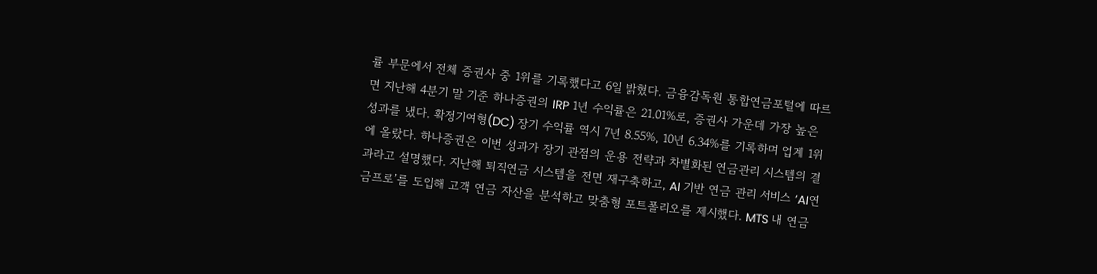률 부문에서 전체 증권사 중 1위를 기록했다고 6일 밝혔다. 금융감독원 통합연금포털에 따르면 지난해 4분기 말 기준 하나증권의 IRP 1년 수익률은 21.01%로, 증권사 가운데 가장 높은 성과를 냈다. 확정기여형(DC) 장기 수익률 역시 7년 8.55%, 10년 6.34%를 기록하며 업계 1위에 올랐다. 하나증권은 이번 성과가 장기 관점의 운용 전략과 차별화된 연금관리 시스템의 결과라고 설명했다. 지난해 퇴직연금 시스템을 전면 재구축하고, AI 기반 연금 관리 서비스 ‘AI연금프로’를 도입해 고객 연금 자산을 분석하고 맞춤형 포트폴리오를 제시했다. MTS 내 연금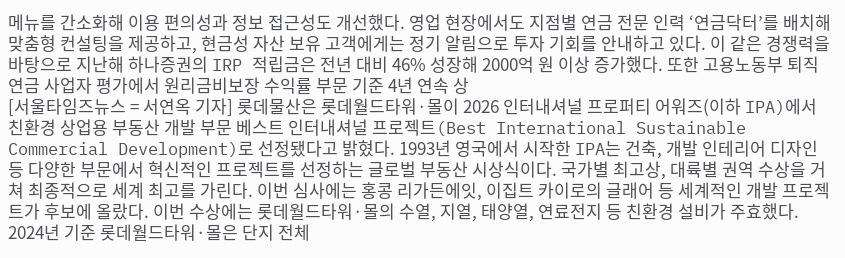메뉴를 간소화해 이용 편의성과 정보 접근성도 개선했다. 영업 현장에서도 지점별 연금 전문 인력 ‘연금닥터’를 배치해 맞춤형 컨설팅을 제공하고, 현금성 자산 보유 고객에게는 정기 알림으로 투자 기회를 안내하고 있다. 이 같은 경쟁력을 바탕으로 지난해 하나증권의 IRP 적립금은 전년 대비 46% 성장해 2000억 원 이상 증가했다. 또한 고용노동부 퇴직연금 사업자 평가에서 원리금비보장 수익률 부문 기준 4년 연속 상
[서울타임즈뉴스 = 서연옥 기자] 롯데물산은 롯데월드타워·몰이 2026 인터내셔널 프로퍼티 어워즈(이하 IPA)에서 친환경 상업용 부동산 개발 부문 베스트 인터내셔널 프로젝트(Best International Sustainable Commercial Development)로 선정됐다고 밝혔다. 1993년 영국에서 시작한 IPA는 건축, 개발 인테리어 디자인 등 다양한 부문에서 혁신적인 프로젝트를 선정하는 글로벌 부동산 시상식이다. 국가별 최고상, 대륙별 권역 수상을 거쳐 최종적으로 세계 최고를 가린다. 이번 심사에는 홍콩 리가든에잇, 이집트 카이로의 글래어 등 세계적인 개발 프로젝트가 후보에 올랐다. 이번 수상에는 롯데월드타워·몰의 수열, 지열, 태양열, 연료전지 등 친환경 설비가 주효했다. 2024년 기준 롯데월드타워·몰은 단지 전체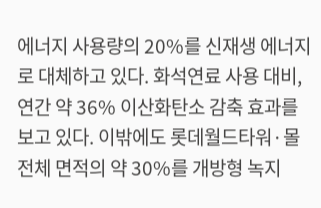에너지 사용량의 20%를 신재생 에너지로 대체하고 있다. 화석연료 사용 대비, 연간 약 36% 이산화탄소 감축 효과를 보고 있다. 이밖에도 롯데월드타워·몰 전체 면적의 약 30%를 개방형 녹지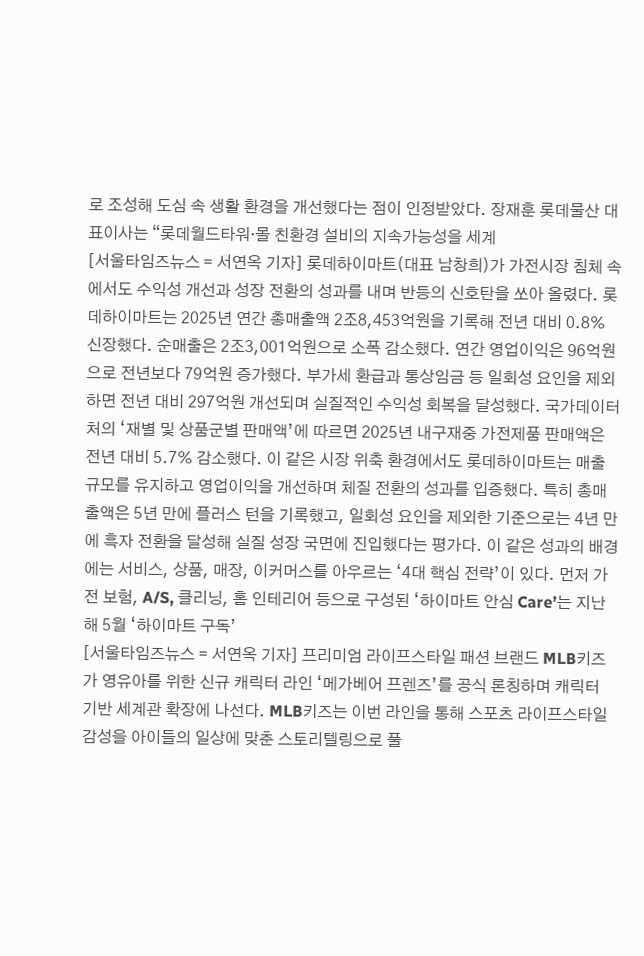로 조성해 도심 속 생활 환경을 개선했다는 점이 인정받았다. 장재훈 롯데물산 대표이사는 “롯데월드타워·몰 친환경 설비의 지속가능성을 세계
[서울타임즈뉴스 = 서연옥 기자] 롯데하이마트(대표 남창희)가 가전시장 침체 속에서도 수익성 개선과 성장 전환의 성과를 내며 반등의 신호탄을 쏘아 올렸다. 롯데하이마트는 2025년 연간 총매출액 2조8,453억원을 기록해 전년 대비 0.8% 신장했다. 순매출은 2조3,001억원으로 소폭 감소했다. 연간 영업이익은 96억원으로 전년보다 79억원 증가했다. 부가세 환급과 통상임금 등 일회성 요인을 제외하면 전년 대비 297억원 개선되며 실질적인 수익성 회복을 달성했다. 국가데이터처의 ‘재별 및 상품군별 판매액’에 따르면 2025년 내구재중 가전제품 판매액은 전년 대비 5.7% 감소했다. 이 같은 시장 위축 환경에서도 롯데하이마트는 매출 규모를 유지하고 영업이익을 개선하며 체질 전환의 성과를 입증했다. 특히 총매출액은 5년 만에 플러스 턴을 기록했고, 일회성 요인을 제외한 기준으로는 4년 만에 흑자 전환을 달성해 실질 성장 국면에 진입했다는 평가다. 이 같은 성과의 배경에는 서비스, 상품, 매장, 이커머스를 아우르는 ‘4대 핵심 전략’이 있다. 먼저 가전 보험, A/S, 클리닝, 홈 인테리어 등으로 구성된 ‘하이마트 안심 Care’는 지난해 5월 ‘하이마트 구독’
[서울타임즈뉴스 = 서연옥 기자] 프리미엄 라이프스타일 패션 브랜드 MLB키즈가 영유아를 위한 신규 캐릭터 라인 ‘메가베어 프렌즈’를 공식 론칭하며 캐릭터 기반 세계관 확장에 나선다. MLB키즈는 이번 라인을 통해 스포츠 라이프스타일 감성을 아이들의 일상에 맞춘 스토리텔링으로 풀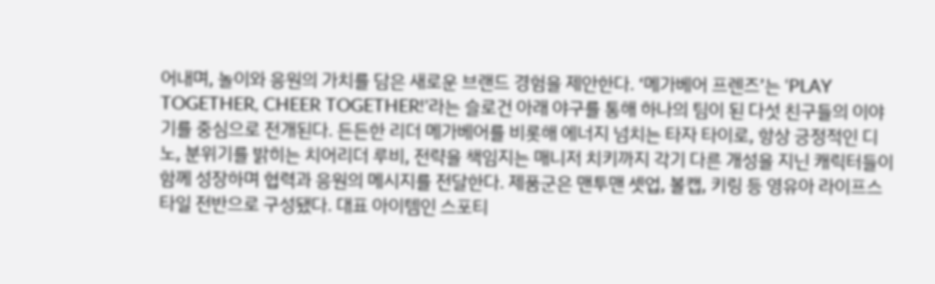어내며, 놀이와 응원의 가치를 담은 새로운 브랜드 경험을 제안한다. ‘메가베어 프렌즈’는 ‘PLAY TOGETHER, CHEER TOGETHER!’라는 슬로건 아래 야구를 통해 하나의 팀이 된 다섯 친구들의 이야기를 중심으로 전개된다. 든든한 리더 메가베어를 비롯해 에너지 넘치는 타자 타이로, 항상 긍정적인 디노, 분위기를 밝히는 치어리더 루비, 전략을 책임지는 매니저 치키까지 각기 다른 개성을 지닌 캐릭터들이 함께 성장하며 협력과 응원의 메시지를 전달한다. 제품군은 맨투맨 셋업, 볼캡, 키링 등 영유아 라이프스타일 전반으로 구성됐다. 대표 아이템인 스포티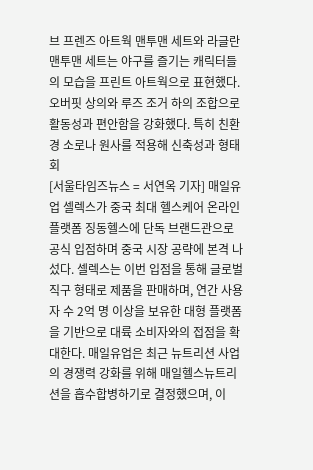브 프렌즈 아트웍 맨투맨 세트와 라글란 맨투맨 세트는 야구를 즐기는 캐릭터들의 모습을 프린트 아트웍으로 표현했다. 오버핏 상의와 루즈 조거 하의 조합으로 활동성과 편안함을 강화했다. 특히 친환경 소로나 원사를 적용해 신축성과 형태 회
[서울타임즈뉴스 = 서연옥 기자] 매일유업 셀렉스가 중국 최대 헬스케어 온라인 플랫폼 징동헬스에 단독 브랜드관으로 공식 입점하며 중국 시장 공략에 본격 나섰다. 셀렉스는 이번 입점을 통해 글로벌 직구 형태로 제품을 판매하며, 연간 사용자 수 2억 명 이상을 보유한 대형 플랫폼을 기반으로 대륙 소비자와의 접점을 확대한다. 매일유업은 최근 뉴트리션 사업의 경쟁력 강화를 위해 매일헬스뉴트리션을 흡수합병하기로 결정했으며, 이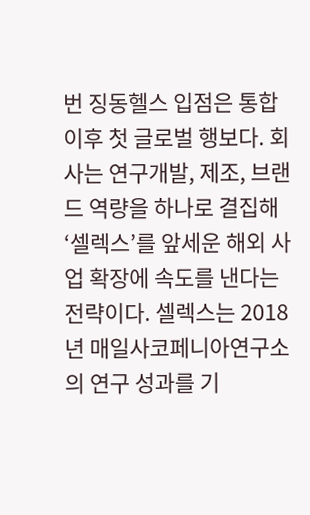번 징동헬스 입점은 통합 이후 첫 글로벌 행보다. 회사는 연구개발, 제조, 브랜드 역량을 하나로 결집해 ‘셀렉스’를 앞세운 해외 사업 확장에 속도를 낸다는 전략이다. 셀렉스는 2018년 매일사코페니아연구소의 연구 성과를 기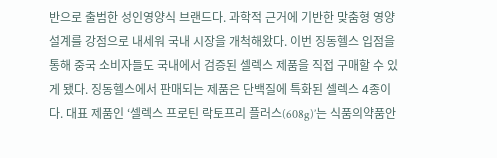반으로 출범한 성인영양식 브랜드다. 과학적 근거에 기반한 맞춤형 영양 설계를 강점으로 내세워 국내 시장을 개척해왔다. 이번 징동헬스 입점을 통해 중국 소비자들도 국내에서 검증된 셀렉스 제품을 직접 구매할 수 있게 됐다. 징동헬스에서 판매되는 제품은 단백질에 특화된 셀렉스 4종이다. 대표 제품인 ‘셀렉스 프로틴 락토프리 플러스(608g)’는 식품의약품안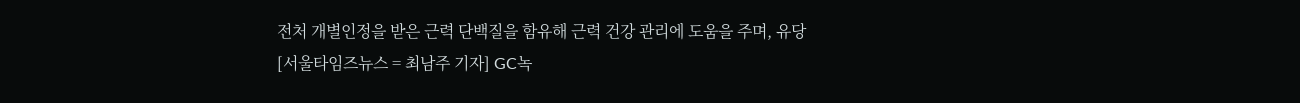전처 개별인정을 받은 근력 단백질을 함유해 근력 건강 관리에 도움을 주며, 유당
[서울타임즈뉴스 = 최남주 기자] GC녹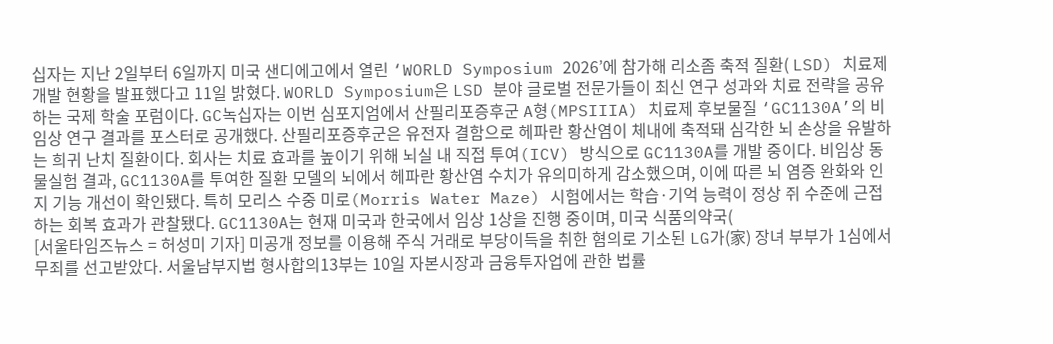십자는 지난 2일부터 6일까지 미국 샌디에고에서 열린 ‘WORLD Symposium 2026’에 참가해 리소좀 축적 질환( LSD) 치료제 개발 현황을 발표했다고 11일 밝혔다. WORLD Symposium은 LSD 분야 글로벌 전문가들이 최신 연구 성과와 치료 전략을 공유하는 국제 학술 포럼이다. GC녹십자는 이번 심포지엄에서 산필리포증후군 A형(MPSIIIA) 치료제 후보물질 ‘GC1130A’의 비임상 연구 결과를 포스터로 공개했다. 산필리포증후군은 유전자 결함으로 헤파란 황산염이 체내에 축적돼 심각한 뇌 손상을 유발하는 희귀 난치 질환이다. 회사는 치료 효과를 높이기 위해 뇌실 내 직접 투여(ICV) 방식으로 GC1130A를 개발 중이다. 비임상 동물실험 결과, GC1130A를 투여한 질환 모델의 뇌에서 헤파란 황산염 수치가 유의미하게 감소했으며, 이에 따른 뇌 염증 완화와 인지 기능 개선이 확인됐다. 특히 모리스 수중 미로(Morris Water Maze) 시험에서는 학습·기억 능력이 정상 쥐 수준에 근접하는 회복 효과가 관찰됐다. GC1130A는 현재 미국과 한국에서 임상 1상을 진행 중이며, 미국 식품의약국(
[서울타임즈뉴스 = 허성미 기자] 미공개 정보를 이용해 주식 거래로 부당이득을 취한 혐의로 기소된 LG가(家) 장녀 부부가 1심에서 무죄를 선고받았다. 서울남부지법 형사합의13부는 10일 자본시장과 금융투자업에 관한 법률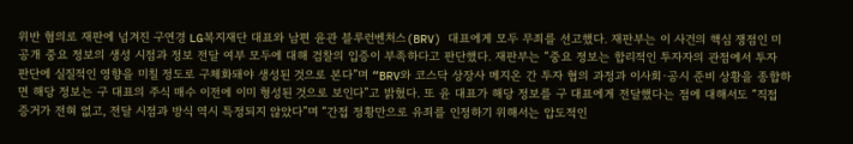위반 혐의로 재판에 넘겨진 구연경 LG복지재단 대표와 남편 윤관 블루런벤처스(BRV) 대표에게 모두 무죄를 선고했다. 재판부는 이 사건의 핵심 쟁점인 미공개 중요 정보의 생성 시점과 정보 전달 여부 모두에 대해 검찰의 입증이 부족하다고 판단했다. 재판부는 “중요 정보는 합리적인 투자자의 관점에서 투자 판단에 실질적인 영향을 미칠 정도로 구체화돼야 생성된 것으로 본다”며 “BRV와 코스닥 상장사 메지온 간 투자 협의 과정과 이사회·공시 준비 상황을 종합하면 해당 정보는 구 대표의 주식 매수 이전에 이미 형성된 것으로 보인다”고 밝혔다. 또 윤 대표가 해당 정보를 구 대표에게 전달했다는 점에 대해서도 “직접 증거가 전혀 없고, 전달 시점과 방식 역시 특정되지 않았다”며 “간접 정황만으로 유죄를 인정하기 위해서는 압도적인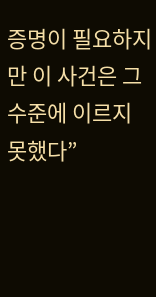증명이 필요하지만 이 사건은 그 수준에 이르지 못했다”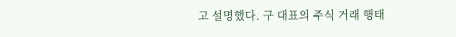고 설명했다. 구 대표의 주식 거래 행태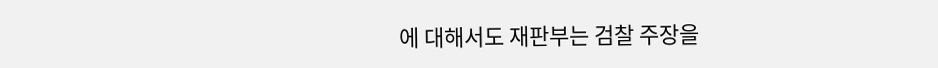에 대해서도 재판부는 검찰 주장을